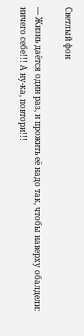Светлый фон

— Жизнь даётся один раз, и прожить её надо так, чтобы наверху обалдели: ничего себе!!! А ну-ка, повтори!!!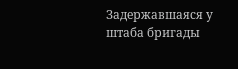Задержавшаяся у штаба бригады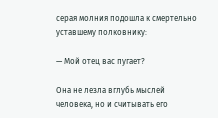серая молния подошла к смертельно уставшему полковнику:

— Мой отец вас пугает?

Она не лезла вглубь мыслей человека, но и считывать его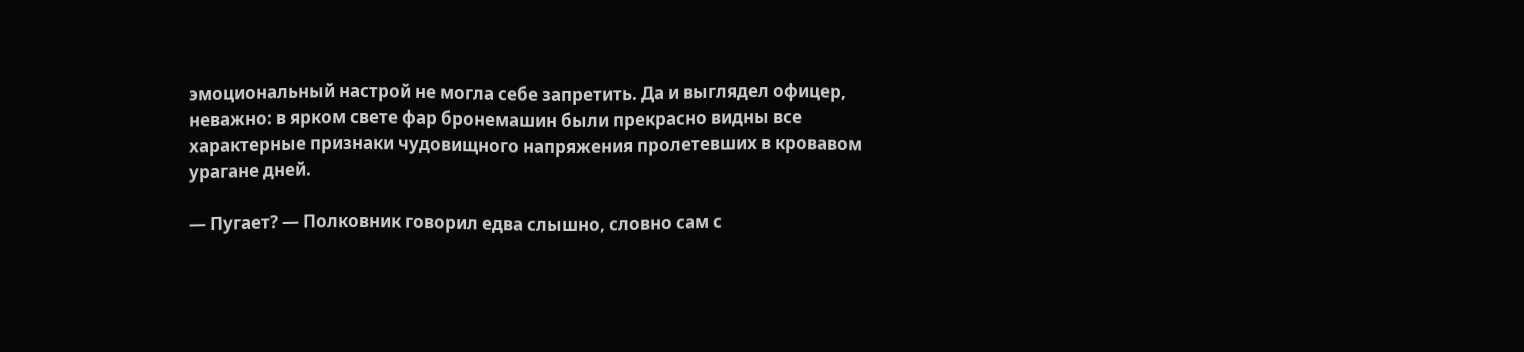эмоциональный настрой не могла себе запретить. Да и выглядел офицер, неважно: в ярком свете фар бронемашин были прекрасно видны все характерные признаки чудовищного напряжения пролетевших в кровавом урагане дней.

— Пугает? — Полковник говорил едва слышно, словно сам с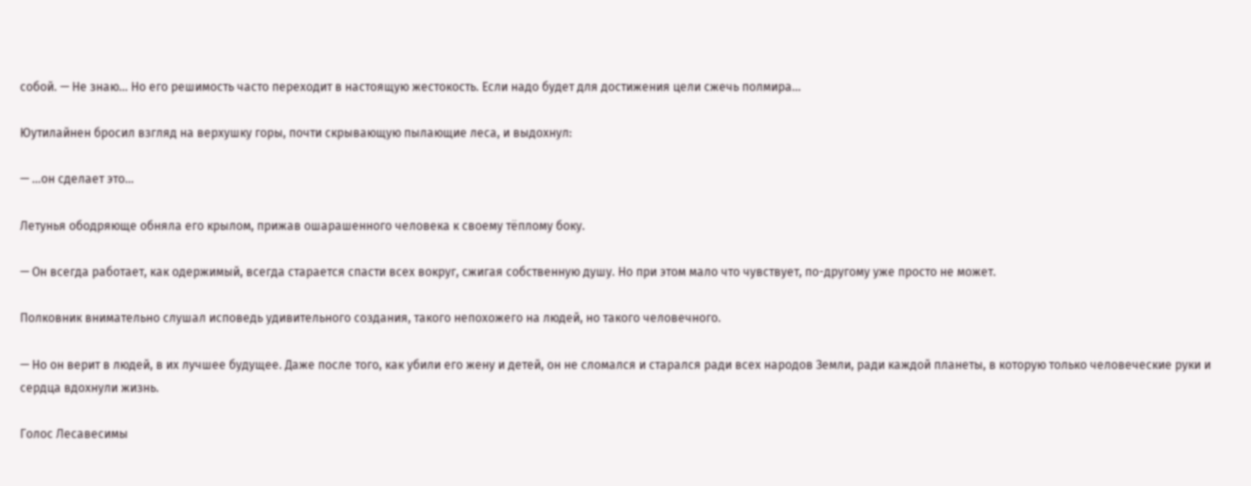собой. — Не знаю… Но его решимость часто переходит в настоящую жестокость. Если надо будет для достижения цели сжечь полмира…

Юутилайнен бросил взгляд на верхушку горы, почти скрывающую пылающие леса, и выдохнул:

— …он сделает это…

Летунья ободряюще обняла его крылом, прижав ошарашенного человека к своему тёплому боку.

— Он всегда работает, как одержимый, всегда старается спасти всех вокруг, сжигая собственную душу. Но при этом мало что чувствует, по-другому уже просто не может.

Полковник внимательно слушал исповедь удивительного создания, такого непохожего на людей, но такого человечного.

— Но он верит в людей, в их лучшее будущее. Даже после того, как убили его жену и детей, он не сломался и старался ради всех народов Земли, ради каждой планеты, в которую только человеческие руки и сердца вдохнули жизнь.

Голос Лесавесимы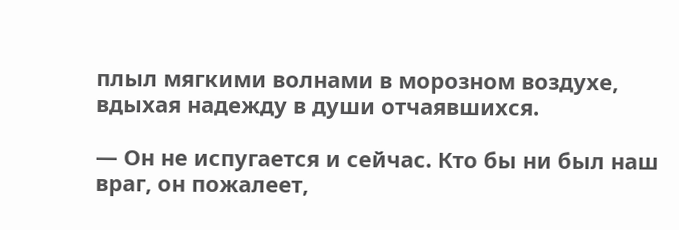плыл мягкими волнами в морозном воздухе, вдыхая надежду в души отчаявшихся.

— Он не испугается и сейчас. Кто бы ни был наш враг, он пожалеет,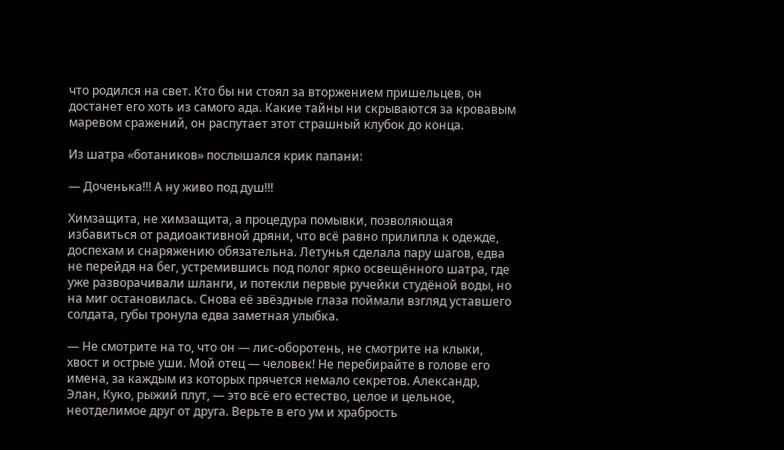что родился на свет. Кто бы ни стоял за вторжением пришельцев, он достанет его хоть из самого ада. Какие тайны ни скрываются за кровавым маревом сражений, он распутает этот страшный клубок до конца.

Из шатра «ботаников» послышался крик папани:

— Доченька!!! А ну живо под душ!!!

Химзащита, не химзащита, а процедура помывки, позволяющая избавиться от радиоактивной дряни, что всё равно прилипла к одежде, доспехам и снаряжению обязательна. Летунья сделала пару шагов, едва не перейдя на бег, устремившись под полог ярко освещённого шатра, где уже разворачивали шланги, и потекли первые ручейки студёной воды, но на миг остановилась. Снова её звёздные глаза поймали взгляд уставшего солдата, губы тронула едва заметная улыбка.

— Не смотрите на то, что он — лис-оборотень, не смотрите на клыки, хвост и острые уши. Мой отец — человек! Не перебирайте в голове его имена, за каждым из которых прячется немало секретов. Александр, Элан, Куко, рыжий плут, — это всё его естество, целое и цельное, неотделимое друг от друга. Верьте в его ум и храбрость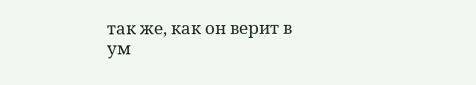так же, как он верит в ум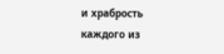и храбрость каждого из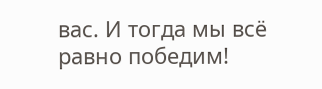вас. И тогда мы всё равно победим!